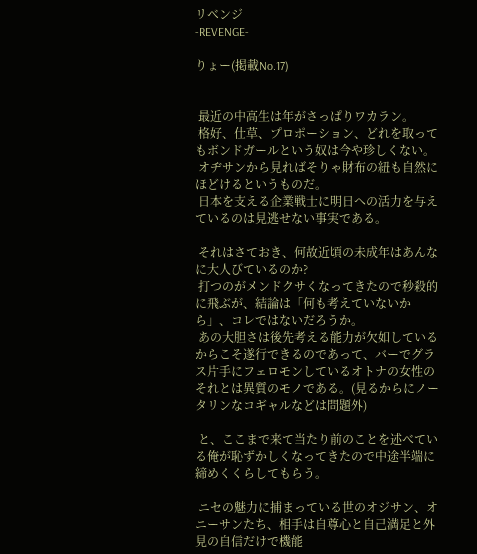リベンジ
-REVENGE-

りょー(掲載No.17)


 最近の中高生は年がさっぱりワカラン。
 格好、仕草、プロポーション、どれを取ってもボンドガールという奴は今や珍しくない。
 オヂサンから見ればそりゃ財布の紐も自然にほどけるというものだ。
 日本を支える企業戦士に明日への活力を与えているのは見逃せない事実である。

 それはさておき、何故近頃の未成年はあんなに大人びているのか?
 打つのがメンドクサくなってきたので秒殺的に飛ぶが、結論は「何も考えていないから」、コレではないだろうか。
 あの大胆さは後先考える能力が欠如しているからこそ遂行できるのであって、バーでグラス片手にフェロモンしているオトナの女性のそれとは異質のモノである。(見るからにノータリンなコギャルなどは問題外)

 と、ここまで来て当たり前のことを述べている俺が恥ずかしくなってきたので中途半端に締めくくらしてもらう。

 ニセの魅力に捕まっている世のオジサン、オニーサンたち、相手は自尊心と自己満足と外見の自信だけで機能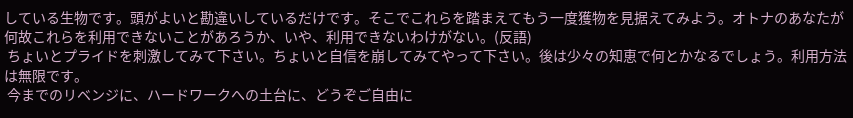している生物です。頭がよいと勘違いしているだけです。そこでこれらを踏まえてもう一度獲物を見据えてみよう。オトナのあなたが何故これらを利用できないことがあろうか、いや、利用できないわけがない。(反語)
 ちょいとプライドを刺激してみて下さい。ちょいと自信を崩してみてやって下さい。後は少々の知恵で何とかなるでしょう。利用方法は無限です。
 今までのリベンジに、ハードワークへの土台に、どうぞご自由に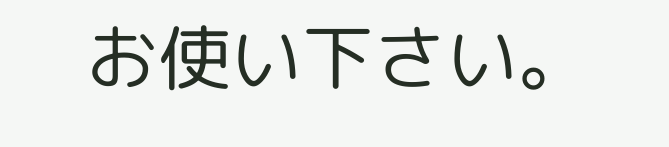お使い下さい。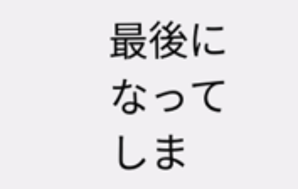最後になってしま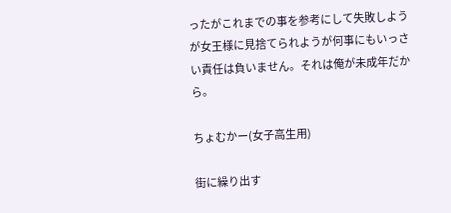ったがこれまでの事を参考にして失敗しようが女王様に見捨てられようが何事にもいっさい責任は負いません。それは俺が未成年だから。

ちょむかー(女子高生用)

街に繰り出す